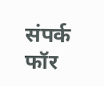संपर्क फॉर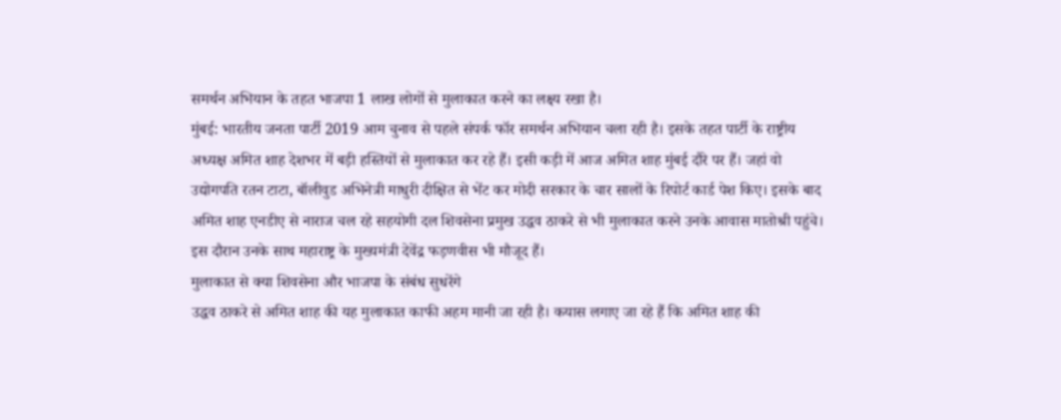समर्थन अभियान के तहत भाजपा 1 लाख लोगों से मुलाकात करने का लक्ष्य रखा है।
मुंबई: भारतीय जनता पार्टी 2019 आम चुनाव से पहले संपर्क फॉर समर्थन अभियान चला रही है। इसके तहत पार्टी के राष्ट्रीय अध्यक्ष अमित शाह देशभर में बड़ी हस्तियों से मुलाकात कर रहे हैं। इसी कड़ी में आज अमित शाह मुंबई दौरे पर हैं। जहां वो उद्योगपति रतन टाटा, बॉलीवुड अभिनेत्री माधुरी दीक्षित से भेंट कर मोदी सरकार के चार सालों के रिपोर्ट कार्ड पेश किए। इसके बाद अमित शाह एनडीए से नाराज चल रहे सहयोगी दल शिवसेना प्रमुख उद्धव ठाकरे से भी मुलाकात करने उनके आवास मातोश्री पहुंचे। इस दौरान उनके साथ महाराष्ट्र के मुख्यमंत्री देवेंद्र फड़णवीस भी मौजूद हैं।
मुलाकात से क्या शिवसेना और भाजपा के संबंध सुधरेंगे
उद्धव ठाकरे से अमित शाह की यह मुलाकात काफी अहम मानी जा रही है। कयास लगाए जा रहे हैं कि अमित शाह की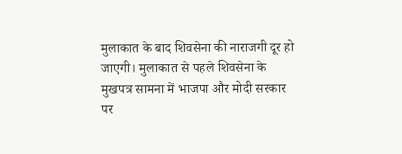मुलाकात के बाद शिवसेना की नाराजगी दूर हो जाएगी। मुलाकात से पहले शिवसेना के मुखपत्र सामना में भाजपा और मोदी सरकार पर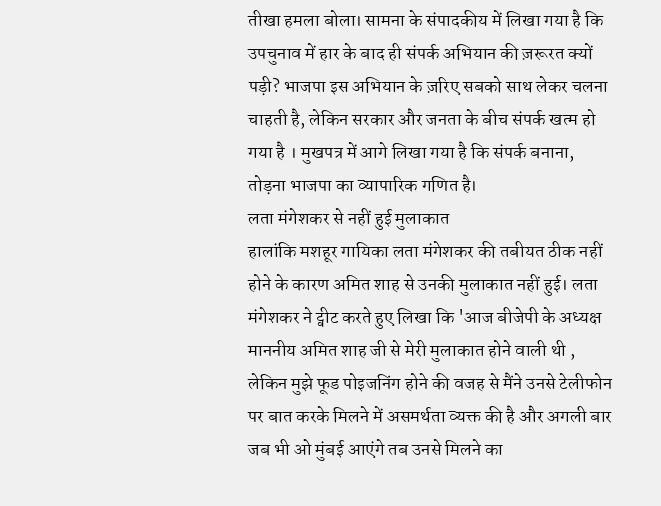तीखा हमला बोला। सामना के संपादकीय में लिखा गया है कि उपचुनाव में हार के बाद ही संपर्क अभियान की ज़रूरत क्यों पड़ी? भाजपा इस अभियान के ज़रिए सबको साथ लेकर चलना चाहती है, लेकिन सरकार और जनता के बीच संपर्क खत्म हो गया है । मुखपत्र में आगे लिखा गया है कि संपर्क बनाना, तोड़ना भाजपा का व्यापारिक गणित है।
लता मंगेशकर से नहीं हुई मुलाकात
हालांकि मशहूर गायिका लता मंगेशकर की तबीयत ठीक नहीं होने के कारण अमित शाह से उनकी मुलाकात नहीं हुई। लता मंगेशकर ने ट्वीट करते हुए लिखा कि 'आज बीजेपी के अध्यक्ष माननीय अमित शाह जी से मेरी मुलाकात होने वाली थी , लेकिन मुझे फूड पोइजनिंग होने की वजह से मैंने उनसे टेलीफोन पर बात करके मिलने में असमर्थता व्यक्त की है और अगली बार जब भी ओ मुंबई आएंगे तब उनसे मिलने का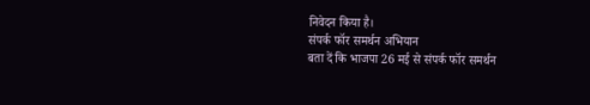निवेदन किया है।
संपर्क फॉर समर्थन अभियान
बता दें कि भाजपा 26 मई से संपर्क फॉर समर्थन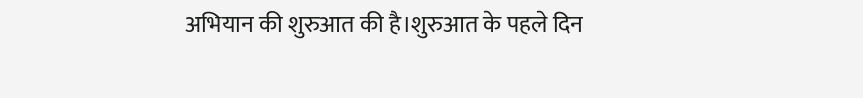अभियान की शुरुआत की है।शुरुआत के पहले दिन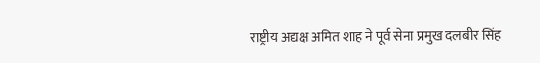राष्ट्रीय अद्यक्ष अमित शाह ने पूर्व सेना प्रमुख दलबीर सिंह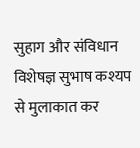सुहाग और संविधान विशेषज्ञ सुभाष कश्यप से मुलाकात कर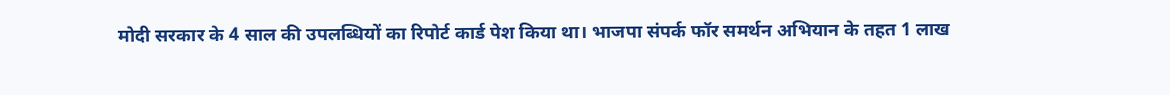मोदी सरकार के 4 साल की उपलब्धियों का रिपोर्ट कार्ड पेश किया था। भाजपा संपर्क फॉर समर्थन अभियान के तहत 1 लाख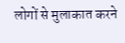लोगों से मुलाकात करने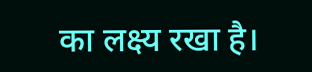का लक्ष्य रखा है।